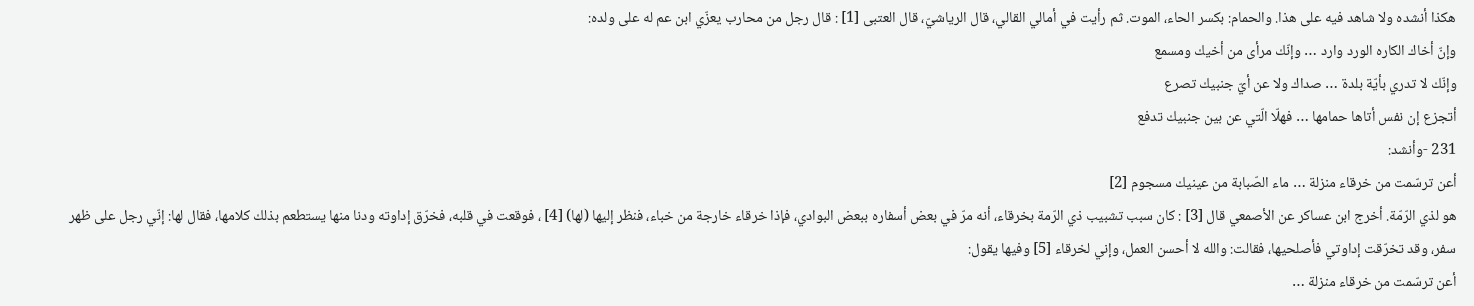هكذا أنشده ولا شاهد فيه على هذا. والحمام: بكسر الحاء، الموت. ثم رأيت في أمالي القالي، قال الرياشيّ، قال العتبى [1] : قال رجل من محارب يعزّي ابن عم له على ولده:
وإنّ أخاك الكاره الورد وارد … وإنّك مرأى من أخيك ومسمع
وإنّك لا تدري بأيّة بلدة … صداك ولا عن أيّ جنبيك تصرع
أتجزع إن نفس أتاها حمامها … فهلّا الّتي عن بين جنبيك تدفع
231 -وأنشد:
أعن ترسّمت من خرقاء منزلة … ماء الصّبابة من عينيك مسجوم [2]
هو لذي الرّمّة. أخرج ابن عساكر عن الأصمعي قال [3] : كان سبب تشبيب ذي الرّمة بخرقاء، أنه مرّ في بعض أسفاره ببعض البوادي، فإذا خرقاء خارجة من خباء، فنظر إليها (لها) [4] ، فوقعت في قلبه، فخرّق إداوته ودنا منها يستطعم بذلك كلامها، فقال لها: إنّي رجل على ظهر سفر، وقد تخرّقت إداوتي فأصلحيها، فقالت: والله لا أحسن العمل، وإني لخرقاء [5] وفيها يقول:
أعن ترسّمت من خرقاء منزلة …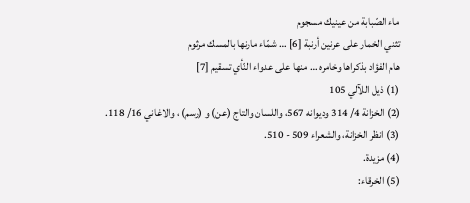ماء الصّبابة من عينيك مسجوم
تثني الخمار على عرنين أرنبة [6] … شمّاء مارنها بالمسك مرثوم
هام الفؤاد بذكراها وخامره … منها على عدواء النّأي تسقيم [7]
(1) ذيل اللآلي 105
(2) الخزانة 4/ 314 وديوانه 567، واللسان والتاج (عن) و (رسم) ، والاغاني 16/ 118.
(3) انظر الخزانة، والشعراء 509 - 510.
(4) مزيدة.
(5) الخرقاء: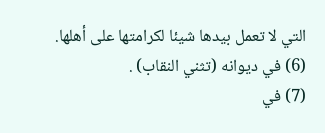التي لا تعمل بيدها شيئا لكرامتها على أهلها.
(6) في ديوانه (تثني النقاب) .
(7) في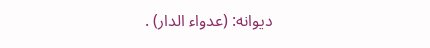ديوانه: (عدواء الدار) .